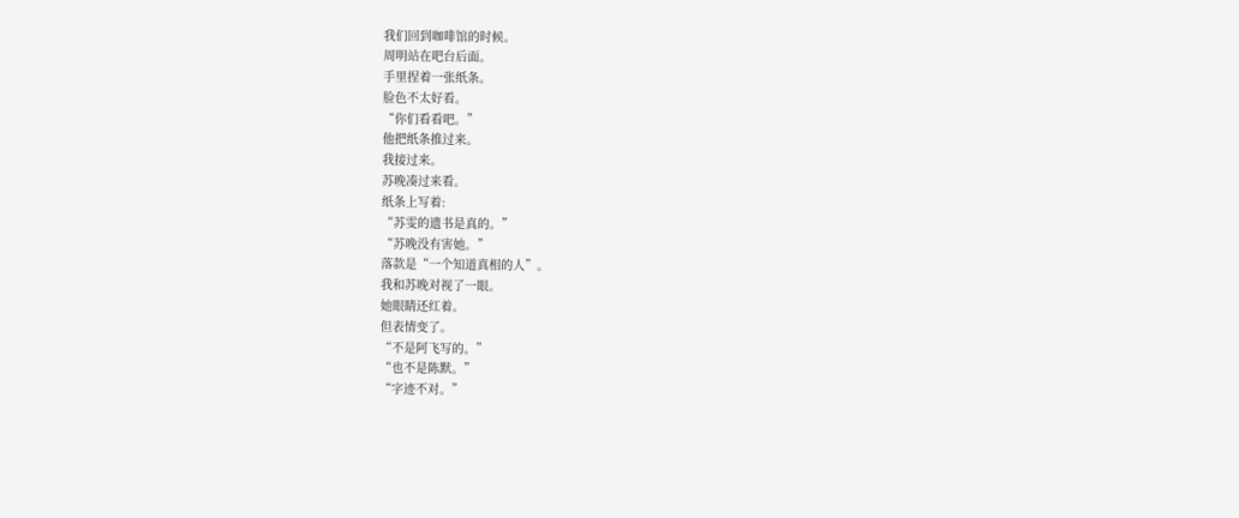我们回到咖啡馆的时候。
周明站在吧台后面。
手里捏着一张纸条。
脸色不太好看。
“你们看看吧。”
他把纸条推过来。
我接过来。
苏晚凑过来看。
纸条上写着:
“苏雯的遗书是真的。”
“苏晚没有害她。”
落款是“一个知道真相的人”。
我和苏晚对视了一眼。
她眼睛还红着。
但表情变了。
“不是阿飞写的。”
“也不是陈默。”
“字迹不对。”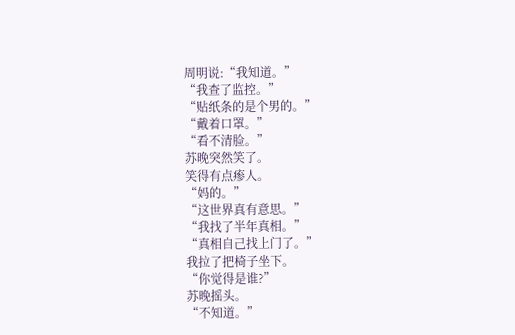周明说:“我知道。”
“我查了监控。”
“贴纸条的是个男的。”
“戴着口罩。”
“看不清脸。”
苏晚突然笑了。
笑得有点瘆人。
“妈的。”
“这世界真有意思。”
“我找了半年真相。”
“真相自己找上门了。”
我拉了把椅子坐下。
“你觉得是谁?”
苏晚摇头。
“不知道。”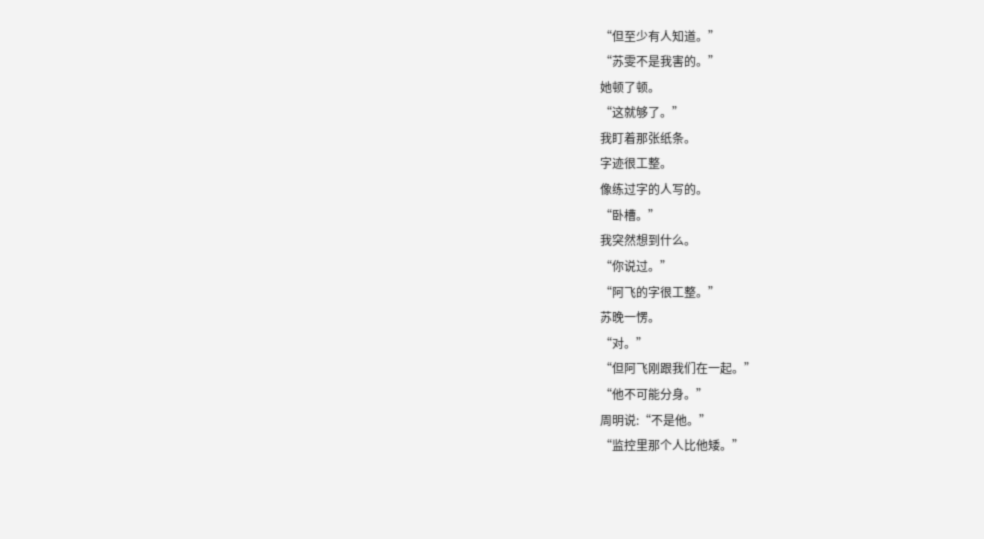“但至少有人知道。”
“苏雯不是我害的。”
她顿了顿。
“这就够了。”
我盯着那张纸条。
字迹很工整。
像练过字的人写的。
“卧槽。”
我突然想到什么。
“你说过。”
“阿飞的字很工整。”
苏晚一愣。
“对。”
“但阿飞刚跟我们在一起。”
“他不可能分身。”
周明说:“不是他。”
“监控里那个人比他矮。”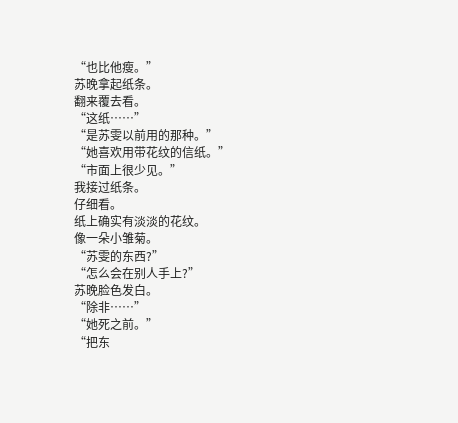“也比他瘦。”
苏晚拿起纸条。
翻来覆去看。
“这纸……”
“是苏雯以前用的那种。”
“她喜欢用带花纹的信纸。”
“市面上很少见。”
我接过纸条。
仔细看。
纸上确实有淡淡的花纹。
像一朵小雏菊。
“苏雯的东西?”
“怎么会在别人手上?”
苏晚脸色发白。
“除非……”
“她死之前。”
“把东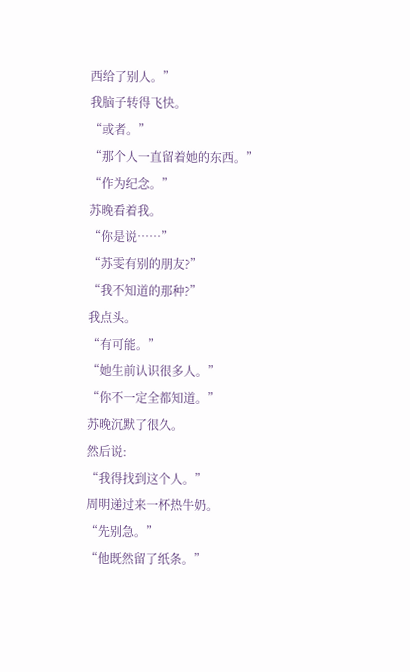西给了别人。”
我脑子转得飞快。
“或者。”
“那个人一直留着她的东西。”
“作为纪念。”
苏晚看着我。
“你是说……”
“苏雯有别的朋友?”
“我不知道的那种?”
我点头。
“有可能。”
“她生前认识很多人。”
“你不一定全都知道。”
苏晚沉默了很久。
然后说:
“我得找到这个人。”
周明递过来一杯热牛奶。
“先别急。”
“他既然留了纸条。”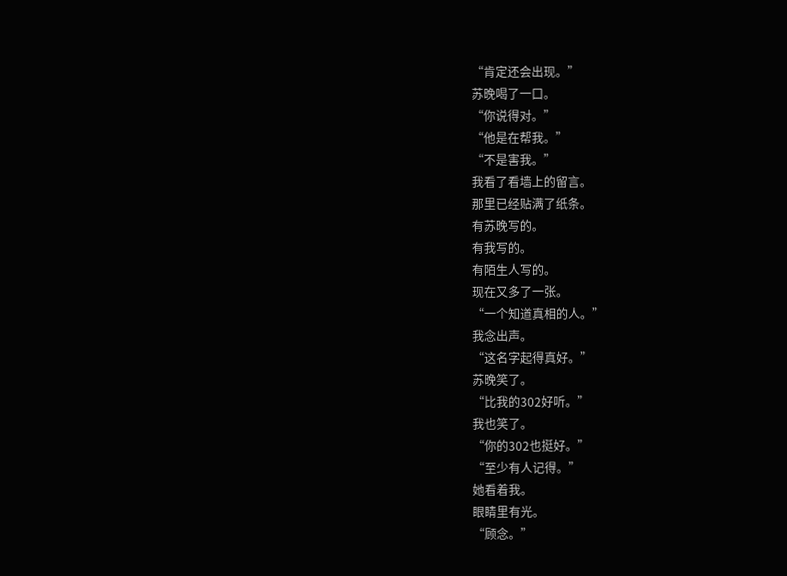“肯定还会出现。”
苏晚喝了一口。
“你说得对。”
“他是在帮我。”
“不是害我。”
我看了看墙上的留言。
那里已经贴满了纸条。
有苏晚写的。
有我写的。
有陌生人写的。
现在又多了一张。
“一个知道真相的人。”
我念出声。
“这名字起得真好。”
苏晚笑了。
“比我的302好听。”
我也笑了。
“你的302也挺好。”
“至少有人记得。”
她看着我。
眼睛里有光。
“顾念。”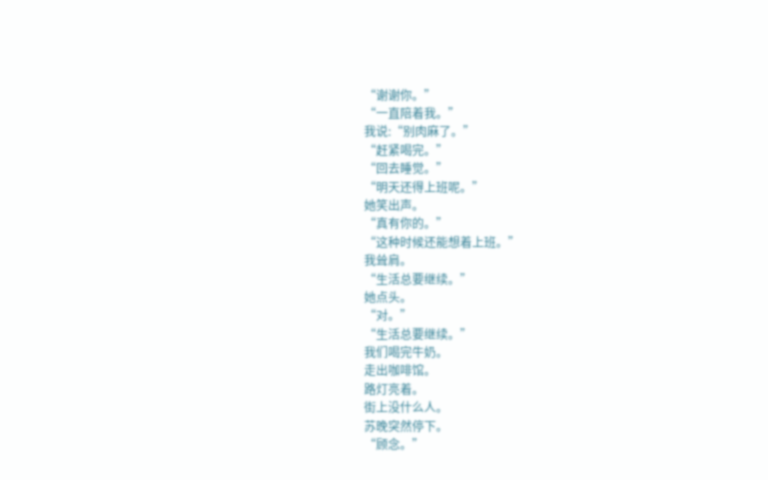“谢谢你。”
“一直陪着我。”
我说:“别肉麻了。”
“赶紧喝完。”
“回去睡觉。”
“明天还得上班呢。”
她笑出声。
“真有你的。”
“这种时候还能想着上班。”
我耸肩。
“生活总要继续。”
她点头。
“对。”
“生活总要继续。”
我们喝完牛奶。
走出咖啡馆。
路灯亮着。
街上没什么人。
苏晚突然停下。
“顾念。”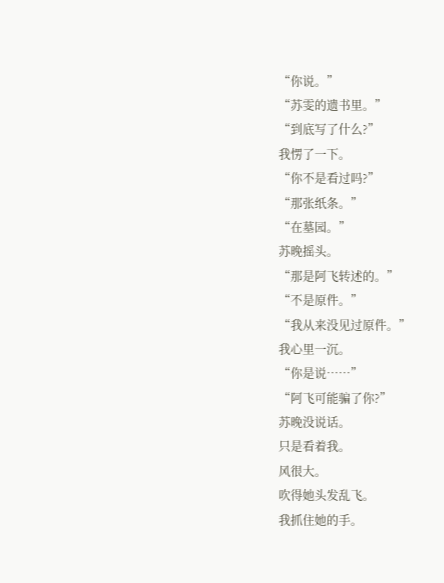“你说。”
“苏雯的遗书里。”
“到底写了什么?”
我愣了一下。
“你不是看过吗?”
“那张纸条。”
“在墓园。”
苏晚摇头。
“那是阿飞转述的。”
“不是原件。”
“我从来没见过原件。”
我心里一沉。
“你是说……”
“阿飞可能骗了你?”
苏晚没说话。
只是看着我。
风很大。
吹得她头发乱飞。
我抓住她的手。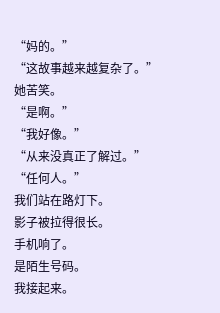“妈的。”
“这故事越来越复杂了。”
她苦笑。
“是啊。”
“我好像。”
“从来没真正了解过。”
“任何人。”
我们站在路灯下。
影子被拉得很长。
手机响了。
是陌生号码。
我接起来。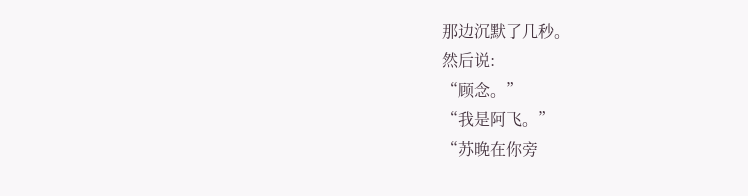那边沉默了几秒。
然后说:
“顾念。”
“我是阿飞。”
“苏晚在你旁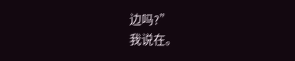边吗?”
我说在。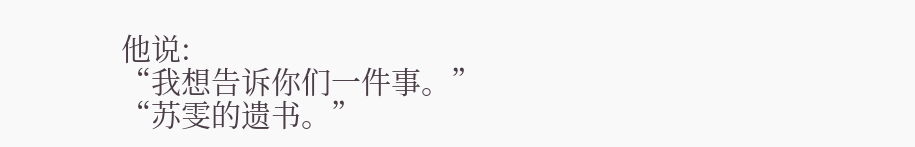他说:
“我想告诉你们一件事。”
“苏雯的遗书。”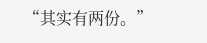“其实有两份。”